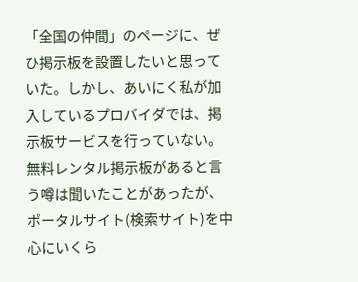「全国の仲間」のページに、ぜひ掲示板を設置したいと思っていた。しかし、あいにく私が加入しているプロバイダでは、掲示板サービスを行っていない。無料レンタル掲示板があると言う噂は聞いたことがあったが、ポータルサイト(検索サイト)を中心にいくら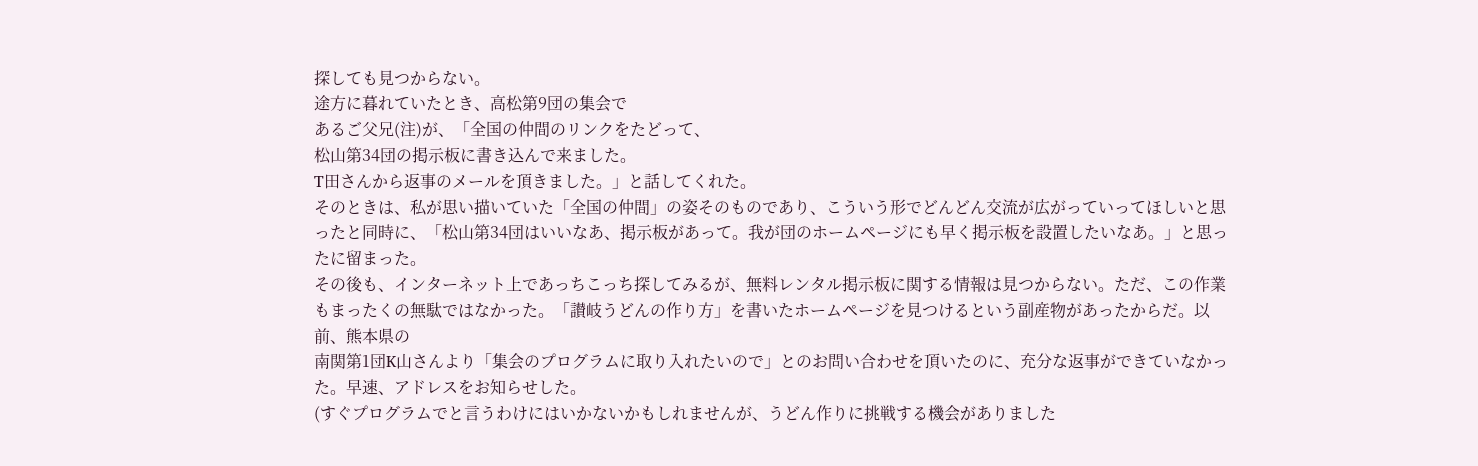探しても見つからない。
途方に暮れていたとき、高松第9団の集会で
あるご父兄(注)が、「全国の仲間のリンクをたどって、
松山第34団の掲示板に書き込んで来ました。
T田さんから返事のメールを頂きました。」と話してくれた。
そのときは、私が思い描いていた「全国の仲間」の姿そのものであり、こういう形でどんどん交流が広がっていってほしいと思ったと同時に、「松山第34団はいいなあ、掲示板があって。我が団のホームページにも早く掲示板を設置したいなあ。」と思ったに留まった。
その後も、インターネット上であっちこっち探してみるが、無料レンタル掲示板に関する情報は見つからない。ただ、この作業もまったくの無駄ではなかった。「讃岐うどんの作り方」を書いたホームページを見つけるという副産物があったからだ。以前、熊本県の
南関第1団K山さんより「集会のプログラムに取り入れたいので」とのお問い合わせを頂いたのに、充分な返事ができていなかった。早速、アドレスをお知らせした。
(すぐプログラムでと言うわけにはいかないかもしれませんが、うどん作りに挑戦する機会がありました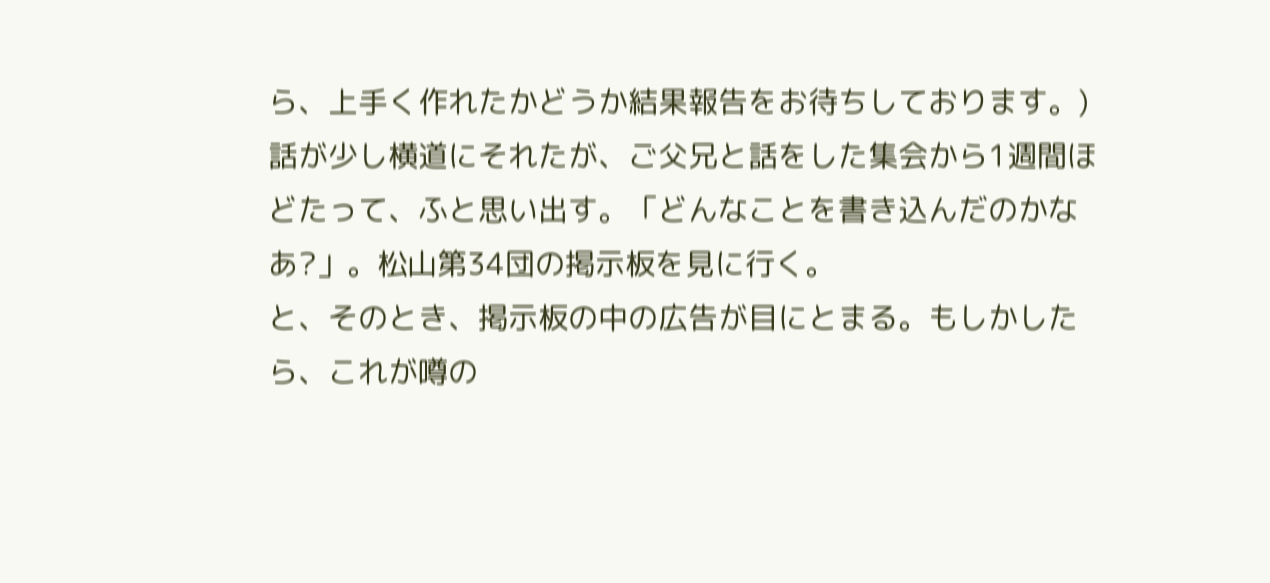ら、上手く作れたかどうか結果報告をお待ちしております。)
話が少し横道にそれたが、ご父兄と話をした集会から1週間ほどたって、ふと思い出す。「どんなことを書き込んだのかなあ?」。松山第34団の掲示板を見に行く。
と、そのとき、掲示板の中の広告が目にとまる。もしかしたら、これが噂の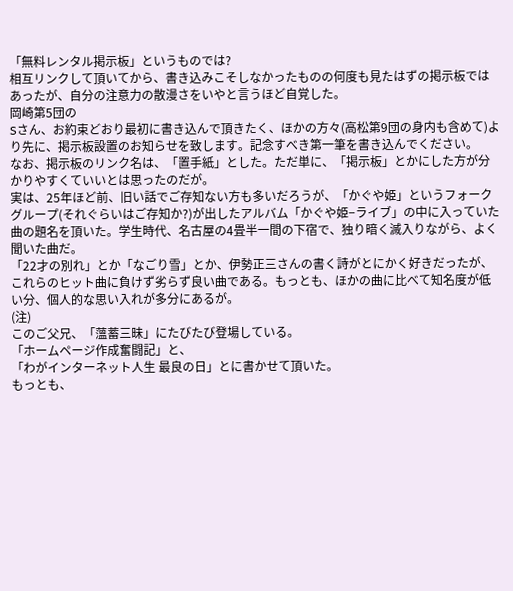「無料レンタル掲示板」というものでは?
相互リンクして頂いてから、書き込みこそしなかったものの何度も見たはずの掲示板ではあったが、自分の注意力の散漫さをいやと言うほど自覚した。
岡崎第5団の
Sさん、お約束どおり最初に書き込んで頂きたく、ほかの方々(高松第9団の身内も含めて)より先に、掲示板設置のお知らせを致します。記念すべき第一筆を書き込んでください。
なお、掲示板のリンク名は、「置手紙」とした。ただ単に、「掲示板」とかにした方が分かりやすくていいとは思ったのだが。
実は、25年ほど前、旧い話でご存知ない方も多いだろうが、「かぐや姫」というフォークグループ(それぐらいはご存知か?)が出したアルバム「かぐや姫−ライブ」の中に入っていた曲の題名を頂いた。学生時代、名古屋の4畳半一間の下宿で、独り暗く滅入りながら、よく聞いた曲だ。
「22才の別れ」とか「なごり雪」とか、伊勢正三さんの書く詩がとにかく好きだったが、これらのヒット曲に負けず劣らず良い曲である。もっとも、ほかの曲に比べて知名度が低い分、個人的な思い入れが多分にあるが。
(注)
このご父兄、「薀蓄三昧」にたびたび登場している。
「ホームページ作成奮闘記」と、
「わがインターネット人生 最良の日」とに書かせて頂いた。
もっとも、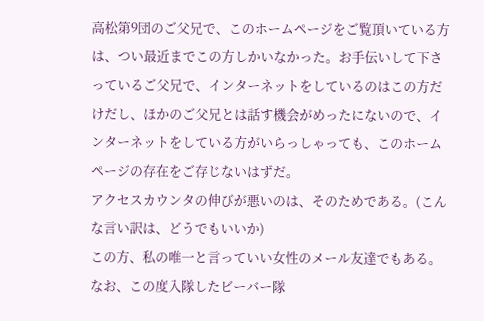高松第9団のご父兄で、このホームページをご覧頂いている方は、つい最近までこの方しかいなかった。お手伝いして下さっているご父兄で、インターネットをしているのはこの方だけだし、ほかのご父兄とは話す機会がめったにないので、インターネットをしている方がいらっしゃっても、このホームページの存在をご存じないはずだ。
アクセスカウンタの伸びが悪いのは、そのためである。(こんな言い訳は、どうでもいいか)
この方、私の唯一と言っていい女性のメール友達でもある。
なお、この度入隊したビーバー隊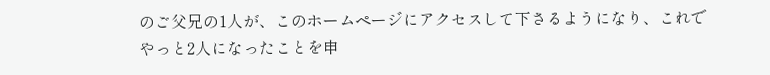のご父兄の1人が、このホームページにアクセスして下さるようになり、これでやっと2人になったことを申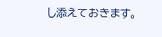し添えておきます。